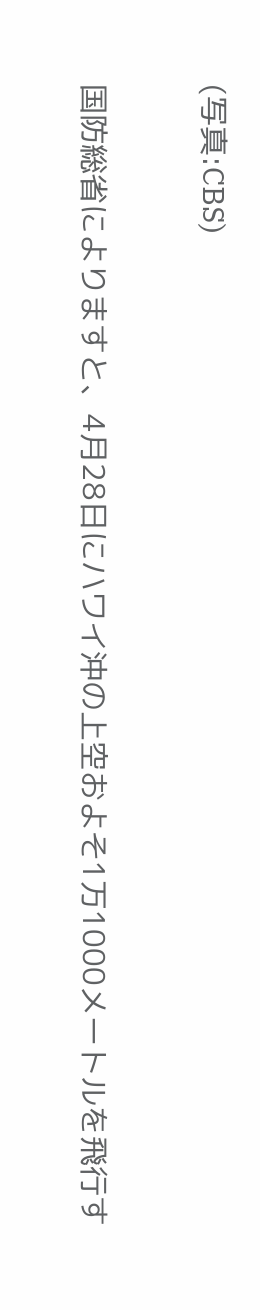(写真:CBS)

国防総省によりますと、4月28日にハワイ沖の上空およそ1万1000メートルを飛行す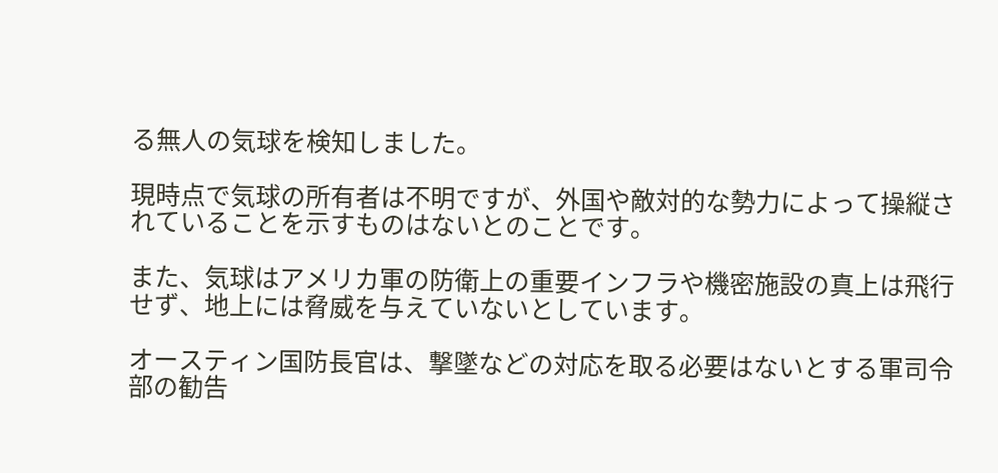る無人の気球を検知しました。

現時点で気球の所有者は不明ですが、外国や敵対的な勢力によって操縦されていることを示すものはないとのことです。

また、気球はアメリカ軍の防衛上の重要インフラや機密施設の真上は飛行せず、地上には脅威を与えていないとしています。

オースティン国防長官は、撃墜などの対応を取る必要はないとする軍司令部の勧告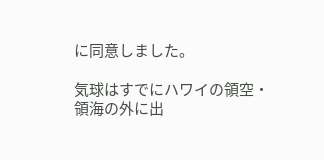に同意しました。

気球はすでにハワイの領空・領海の外に出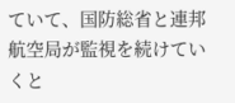ていて、国防総省と連邦航空局が監視を続けていくと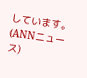しています。(ANNニュース)